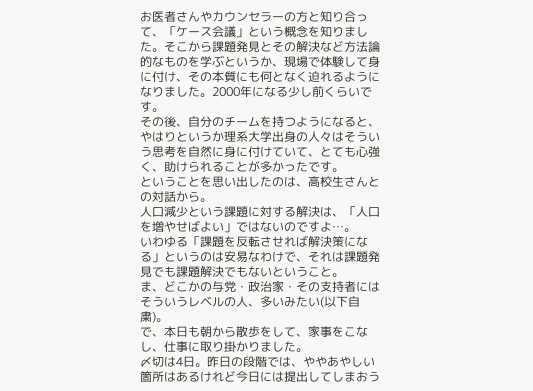お医者さんやカウンセラーの方と知り合って、「ケース会議」という概念を知りました。そこから課題発見とその解決など方法論的なものを学ぶというか、現場で体験して身に付け、その本質にも何となく迫れるようになりました。2000年になる少し前くらいです。
その後、自分のチームを持つようになると、やはりというか理系大学出身の人々はそういう思考を自然に身に付けていて、とても心強く、助けられることが多かったです。
ということを思い出したのは、高校生さんとの対話から。
人口減少という課題に対する解決は、「人口を増やせばよい」ではないのですよ…。
いわゆる「課題を反転させれば解決策になる」というのは安易なわけで、それは課題発見でも課題解決でもないということ。
ま、どこかの与党・政治家・その支持者にはそういうレベルの人、多いみたい(以下自粛)。
で、本日も朝から散歩をして、家事をこなし、仕事に取り掛かりました。
〆切は4日。昨日の段階では、ややあやしい箇所はあるけれど今日には提出してしまおう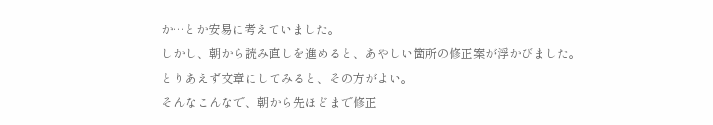か…とか安易に考えていました。
しかし、朝から読み直しを進めると、あやしい箇所の修正案が浮かびました。
とりあえず文章にしてみると、その方がよい。
そんなこんなで、朝から先ほどまで修正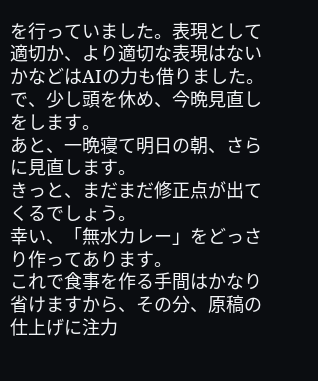を行っていました。表現として適切か、より適切な表現はないかなどはAIの力も借りました。
で、少し頭を休め、今晩見直しをします。
あと、一晩寝て明日の朝、さらに見直します。
きっと、まだまだ修正点が出てくるでしょう。
幸い、「無水カレー」をどっさり作ってあります。
これで食事を作る手間はかなり省けますから、その分、原稿の仕上げに注力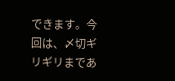できます。今回は、〆切ギリギリまであ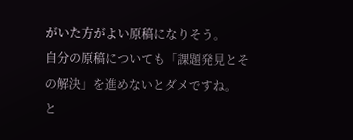がいた方がよい原稿になりそう。
自分の原稿についても「課題発見とその解決」を進めないとダメですね。
と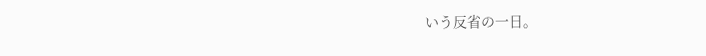いう反省の一日。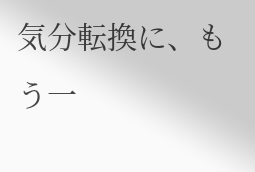気分転換に、もう一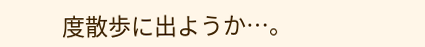度散歩に出ようか…。